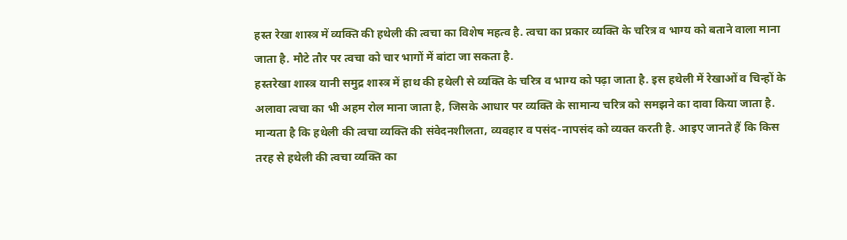हस्त रेखा शास्त्र में व्यक्ति की हथेली की त्वचा का विशेष महत्व है. त्वचा का प्रकार व्यक्ति के चरित्र व भाग्य को बताने वाला माना जाता है. मौटे तौर पर त्वचा को चार भागों में बांटा जा सकता है.
हस्तरेखा शास्त्र यानी समुद्र शास्त्र में हाथ की हथेली से व्यक्ति के चरित्र व भाग्य को पढ़ा जाता है. इस हथेली में रेखाओं व चिन्हों के अलावा त्वचा का भी अहम रोल माना जाता है, जिसके आधार पर व्यक्ति के सामान्य चरित्र को समझने का दावा किया जाता है. मान्यता है कि हथेली की त्वचा व्यक्ति की संवेदनशीलता, व्यवहार व पसंद-नापसंद को व्यक्त करती है. आइए जानते हैं कि किस तरह से हथेली की त्वचा व्यक्ति का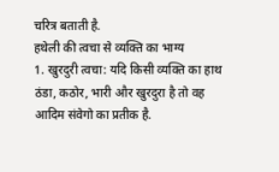चरित्र बताती है.
हथेली की त्वचा से व्यक्ति का भाग्य
1. खुरदुरी त्वचा: यदि किसी व्यक्ति का हाथ ठंडा, कठोर, भारी और खुरदुरा है तो वह आदिम संवेगो का प्रतीक है.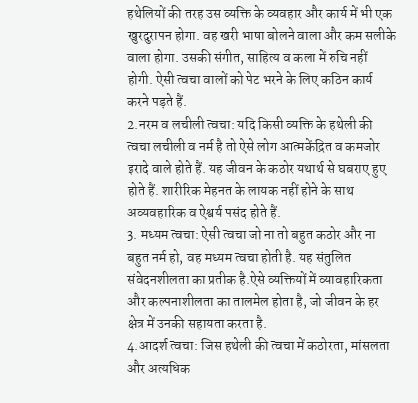हथेलियों की तरह उस व्यक्ति के व्यवहार और कार्य में भी एक खुरदुरापन होगा. वह खरी भाषा बोलने वाला और कम सलीके वाला होगा. उसकी संगीत, साहित्य व कला में रुचि नहीं होगी. ऐसी त्वचा वालों को पेट भरने के लिए कठिन कार्य करने पड़ते हैं.
2.नरम व लचीली त्वचा: यदि किसी व्यक्ति के हथेली की त्वचा लचीली व नर्म है तो ऐसे लोग आत्मकेंद्रित व कमजोर इरादे वाले होते हैं. यह जीवन के कठोर यथार्थ से घबराए हुए होते हैं. शारीरिक मेहनत के लायक नहीं होने के साथ अव्यवहारिक व ऐश्वर्य पसंद होते हैं.
3. मध्यम त्वचा: ऐसी त्वचा जो ना तो बहुत कठोर और ना बहुत नर्म हो, वह मध्यम त्वचा होती है. यह संतुलित संवेदनशीलता का प्रतीक है.ऐसे व्यक्तियों में व्यावहारिकता और कल्पनाशीलता का तालमेल होता है, जो जीवन के हर क्षेत्र में उनकी सहायता करता है.
4.आदर्श त्वचा: जिस हथेली की त्वचा में कठोरता, मांसलता और अत्यधिक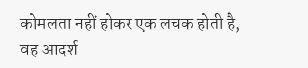कोमलता नहीं होकर एक लचक होती है, वह आदर्श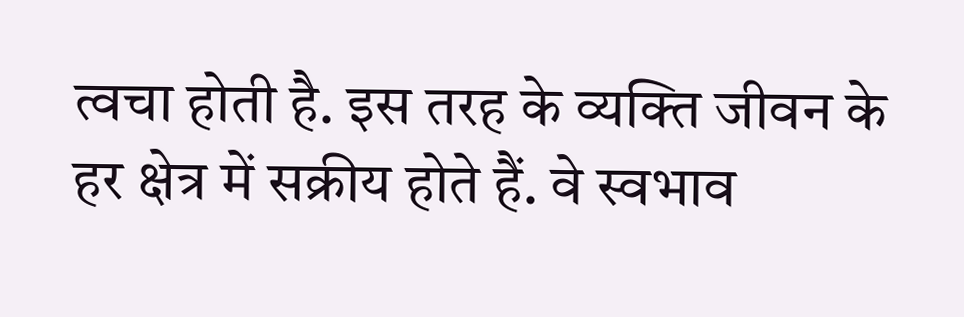त्वचा होती है. इस तरह के व्यक्ति जीवन के हर क्षेत्र में सक्रीय होते हैं. वे स्वभाव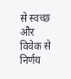से स्वच्छ और विवेक से निर्णय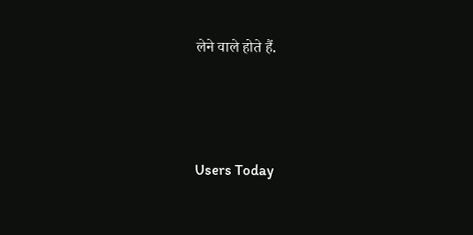लेने वाले होते हैं.





Users Today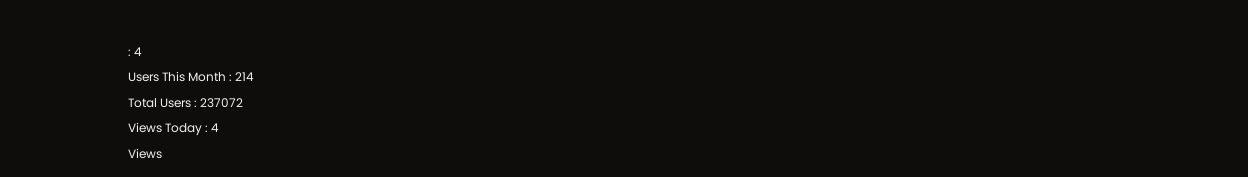: 4
Users This Month : 214
Total Users : 237072
Views Today : 4
Views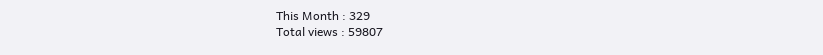This Month : 329
Total views : 59807